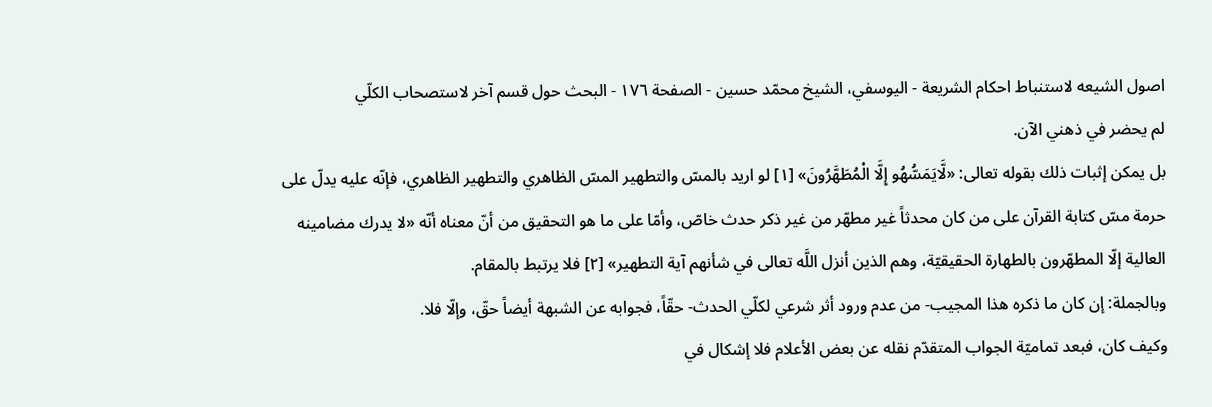اصول الشيعه لاستنباط احكام الشريعة - اليوسفي، الشيخ محمّد حسين - الصفحة ١٧٦ - البحث حول قسم آخر لاستصحاب الكلّي
لم يحضر في ذهني الآن.
بل يمكن إثبات ذلك بقوله تعالى: «لَّايَمَسُّهُو إِلَّا الْمُطَهَّرُونَ» [١] لو اريد بالمسّ والتطهير المسّ الظاهري والتطهير الظاهري، فإنّه عليه يدلّ على حرمة مسّ كتابة القرآن على من كان محدثاً غير مطهّر من غير ذكر حدث خاصّ، وأمّا على ما هو التحقيق من أنّ معناه أنّه «لا يدرك مضامينه العالية إلّا المطهّرون بالطهارة الحقيقيّة، وهم الذين أنزل اللَّه تعالى في شأنهم آية التطهير» [٢] فلا يرتبط بالمقام.
وبالجملة: إن كان ما ذكره هذا المجيب- من عدم ورود أثر شرعي لكلّي الحدث- حقّاً، فجوابه عن الشبهة أيضاً حقّ، وإلّا فلا.
وكيف كان، فبعد تماميّة الجواب المتقدّم نقله عن بعض الأعلام فلا إشكال في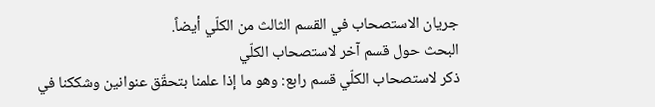جريان الاستصحاب في القسم الثالث من الكلّي أيضاً.
البحث حول قسم آخر لاستصحاب الكلّي
ذكر لاستصحاب الكلّي قسم رابع: وهو ما إذا علمنا بتحقّق عنوانين وشككنا في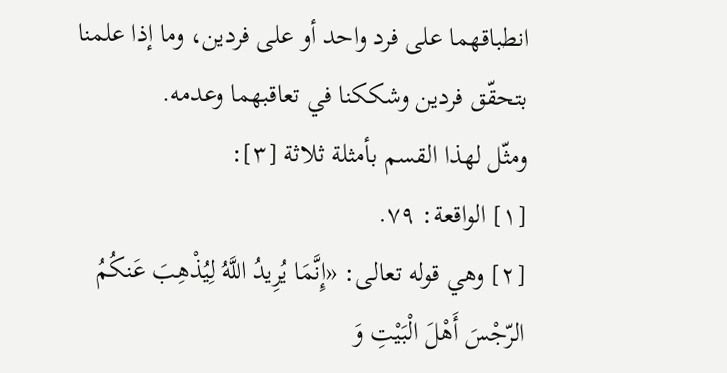انطباقهما على فرد واحد أو على فردين، وما إذا علمنا بتحقّق فردين وشككنا في تعاقبهما وعدمه.
ومثّل لهذا القسم بأمثلة ثلاثة [٣]:
[١] الواقعة: ٧٩.
[٢] وهي قوله تعالى: «إِنَّمَا يُرِيدُ اللَّهُ لِيُذْهِبَ عَنكُمُ الرّجْسَ أَهْلَ الْبَيْتِ وَ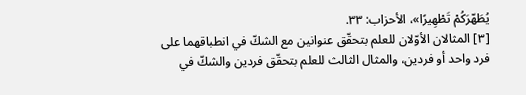يُطَهّرَكُمْ تَطْهِيرًا»، الأحزاب: ٣٣.
[٣] المثالان الأوّلان للعلم بتحقّق عنوانين مع الشكّ في انطباقهما على فرد واحد أو فردين، والمثال الثالث للعلم بتحقّق فردين والشكّ في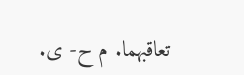تعاقبهما. م ح- ى.